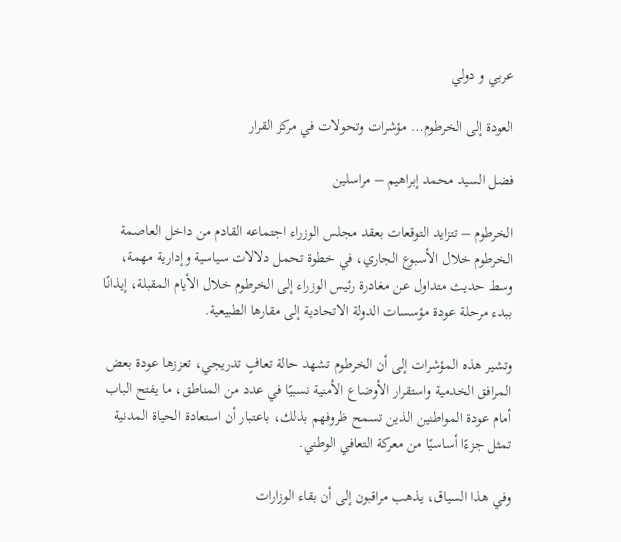عربي و دولي

العودة إلى الخرطوم… مؤشرات وتحولات في مركز القرار

فضل السيد محمد إبراهيم – مراسلين

الخرطوم – تتزايد التوقعات بعقد مجلس الوزراء اجتماعه القادم من داخل العاصمة الخرطوم خلال الأسبوع الجاري، في خطوة تحمل دلالات سياسية وإدارية مهمة، وسط حديث متداول عن مغادرة رئيس الوزراء إلى الخرطوم خلال الأيام المقبلة، إيذانًا ببدء مرحلة عودة مؤسسات الدولة الاتحادية إلى مقارها الطبيعية.

وتشير هذه المؤشرات إلى أن الخرطوم تشهد حالة تعافٍ تدريجي، تعززها عودة بعض المرافق الخدمية واستقرار الأوضاع الأمنية نسبيًا في عدد من المناطق، ما يفتح الباب أمام عودة المواطنين الذين تسمح ظروفهم بذلك، باعتبار أن استعادة الحياة المدنية تمثل جزءًا أساسيًا من معركة التعافي الوطني.

وفي هذا السياق، يذهب مراقبون إلى أن بقاء الوزارات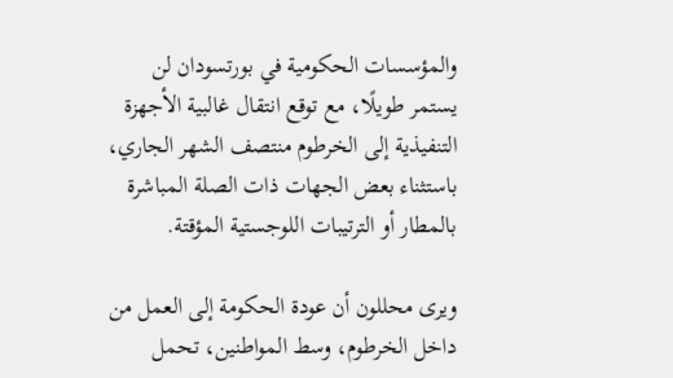والمؤسسات الحكومية في بورتسودان لن يستمر طويلًا، مع توقع انتقال غالبية الأجهزة التنفيذية إلى الخرطوم منتصف الشهر الجاري، باستثناء بعض الجهات ذات الصلة المباشرة بالمطار أو الترتيبات اللوجستية المؤقتة.

ويرى محللون أن عودة الحكومة إلى العمل من داخل الخرطوم، وسط المواطنين، تحمل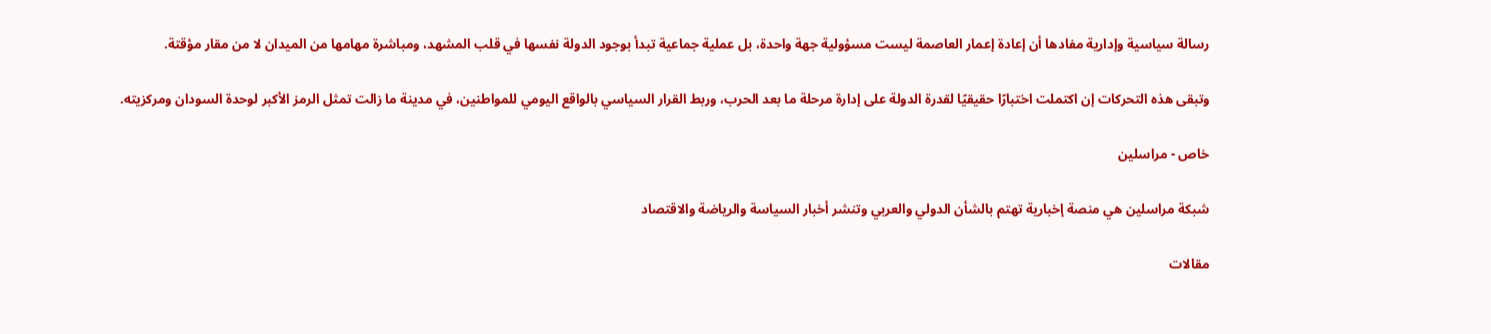رسالة سياسية وإدارية مفادها أن إعادة إعمار العاصمة ليست مسؤولية جهة واحدة، بل عملية جماعية تبدأ بوجود الدولة نفسها في قلب المشهد، ومباشرة مهامها من الميدان لا من مقار مؤقتة.

وتبقى هذه التحركات إن اكتملت اختبارًا حقيقيًا لقدرة الدولة على إدارة مرحلة ما بعد الحرب، وربط القرار السياسي بالواقع اليومي للمواطنين، في مدينة ما زالت تمثل الرمز الأكبر لوحدة السودان ومركزيته.

خاص - مراسلين

شبكة مراسلين هي منصة إخبارية تهتم بالشأن الدولي والعربي وتنشر أخبار السياسة والرياضة والاقتصاد

مقالات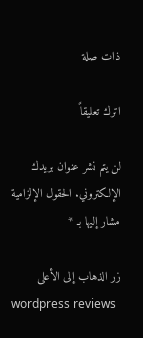ذات صلة

اترك تعليقاً

لن يتم نشر عنوان بريدك الإلكتروني. الحقول الإلزامية مشار إليها بـ *

زر الذهاب إلى الأعلى
wordpress reviews